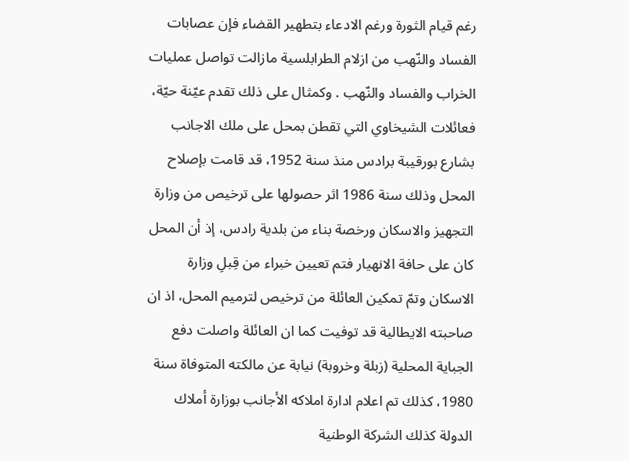رغم قيام الثورة ورغم الادعاء بتطهير القضاء فإن عصابات الفساد والنّهب من ازلام الطرابلسية مازالت تواصل عمليات الخراب والفساد والنّهب . وكمثال على ذلك تقدم عيّنة حيّة، فعائلات الشيخاوي التي تقطن بمحل على ملك الاجانب بشارع بورقيبة برادس منذ سنة 1952، قد قامت بإصلاح المحل وذلك سنة 1986 اثر حصولها على ترخيص من وزارة التجهيز والاسكان ورخصة بناء من بلدية رادس، إذ أن المحل كان على حافة الانهيار فتم تعيين خبراء من قِبلِ وزارة الاسكان وتمّ تمكين العائلة من ترخيص لترميم المحل، اذ ان صاحبته الايطالية قد توفيت كما ان العائلة واصلت دفع الجباية المحلية (زبلة وخروبة) نيابة عن مالكته المتوفاة سنة 1980، كذلك تم اعلام ادارة املاكه الأجانب بوزارة أملاك الدولة كذلك الشركة الوطنية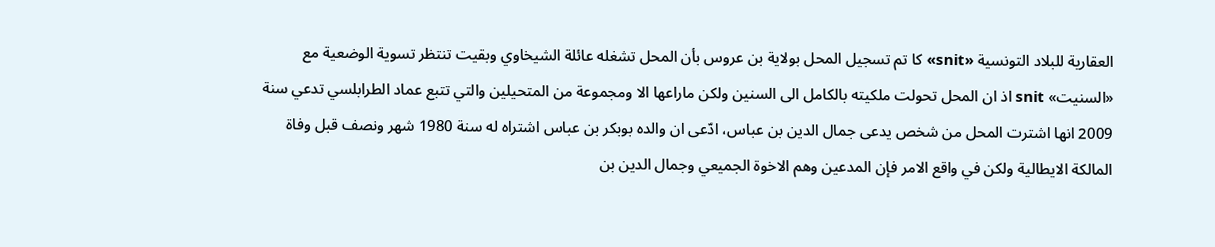العقارية للبلاد التونسية «snit» كا تم تسجيل المحل بولاية بن عروس بأن المحل تشغله عائلة الشيخاوي وبقيت تنتظر تسوية الوضعية مع «السنيت» snit اذ ان المحل تحولت ملكيته بالكامل الى السنين ولكن ماراعها الا ومجموعة من المتحيلين والتي تتبع عماد الطرابلسي تدعي سنة 2009 انها اشترت المحل من شخص يدعى جمال الدين بن عباس، ادّعى ان والده بوبكر بن عباس اشتراه له سنة 1980 شهر ونصف قبل وفاة المالكة الايطالية ولكن في واقع الامر فإن المدعين وهم الاخوة الجميعي وجمال الدين بن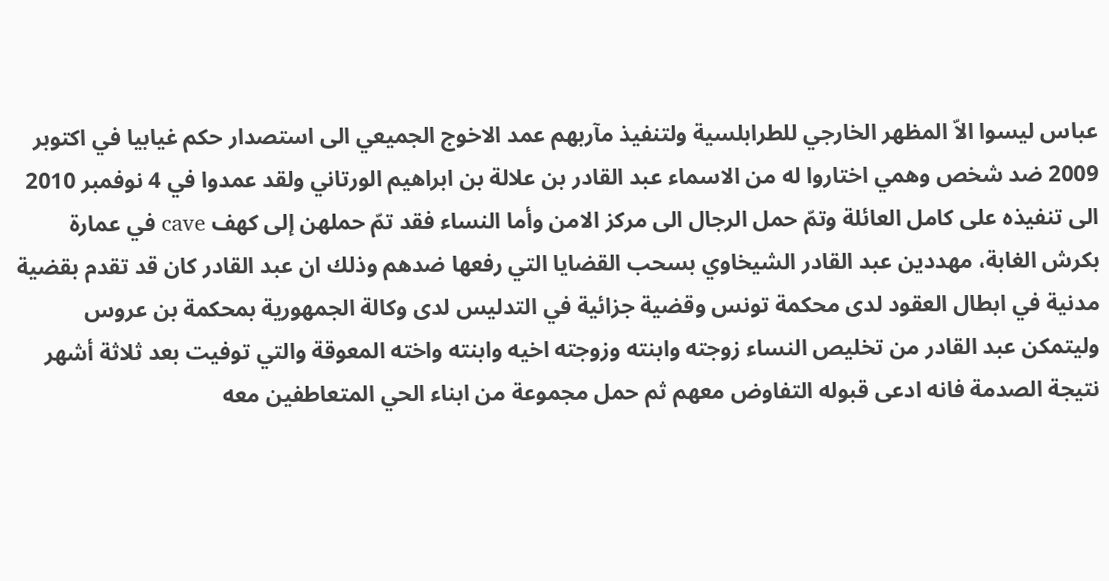عباس ليسوا الاّ المظهر الخارجي للطرابلسية ولتنفيذ مآربهم عمد الاخوج الجميعي الى استصدار حكم غيابيا في اكتوبر 2009 ضد شخص وهمي اختاروا له من الاسماء عبد القادر بن علالة بن ابراهيم الورتاني ولقد عمدوا في 4 نوفمبر 2010 الى تنفيذه على كامل العائلة وتمّ حمل الرجال الى مركز الامن وأما النساء فقد تمّ حملهن إلى كهف cave في عمارة بكرش الغابة، مهددين عبد القادر الشيخاوي بسحب القضايا التي رفعها ضدهم وذلك ان عبد القادر كان قد تقدم بقضية مدنية في ابطال العقود لدى محكمة تونس وقضية جزائية في التدليس لدى وكالة الجمهورية بمحكمة بن عروس وليتمكن عبد القادر من تخليص النساء زوجته وابنته وزوجته اخيه وابنته واخته المعوقة والتي توفيت بعد ثلاثة أشهر نتيجة الصدمة فانه ادعى قبوله التفاوض معهم ثم حمل مجموعة من ابناء الحي المتعاطفين معه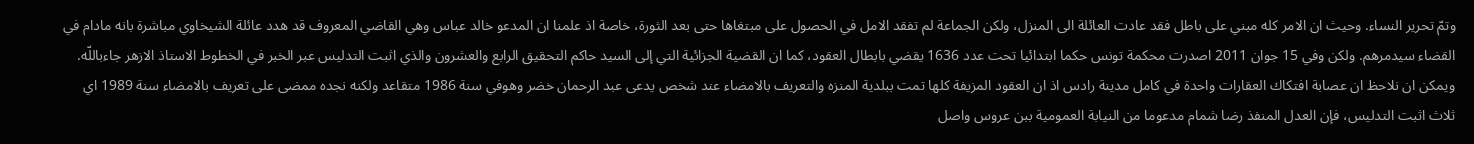وتمّ تحرير النساء. وحيث ان الامر كله مبني على باطل فقد عادت العائلة الى المنزل، ولكن الجماعة لم تفقد الامل في الحصول على مبتغاها حتى بعد الثورة، خاصة اذ علمنا ان المدعو خالد عباس وهي القاضي المعروف قد هدد عائلة الشيخاوي مباشرة بانه مادام في القضاء سيدمرهم. ولكن وفي 15 جوان 2011 اصدرت محكمة تونس حكما ابتدائيا تحت عدد 1636 يقضي بابطال العقود، كما ان القضية الجزائية التي إلى السيد حاكم التحقيق الرابع والعشرون والذي اثبت التدليس عبر الخبر في الخطوط الاستاذ الازهر جاءباللّه. ويمكن ان نلاحظ ان عصابة افتكاك العقارات واحدة في كامل مدينة رادس اذ ان العقود المزيفة كلها تمت ببلدية المنزه والتعريف بالامضاء عند شخص يدعى عبد الرحمان خضر وهوفي سنة 1986 متقاعد ولكنه نجده ممضى على تعريف بالامضاء سنة 1989 اي ثلاث اثبت التدليس، فإن العدل المنفذ رضا شمام مدعوما من النيابة العمومية ببن عروس واصل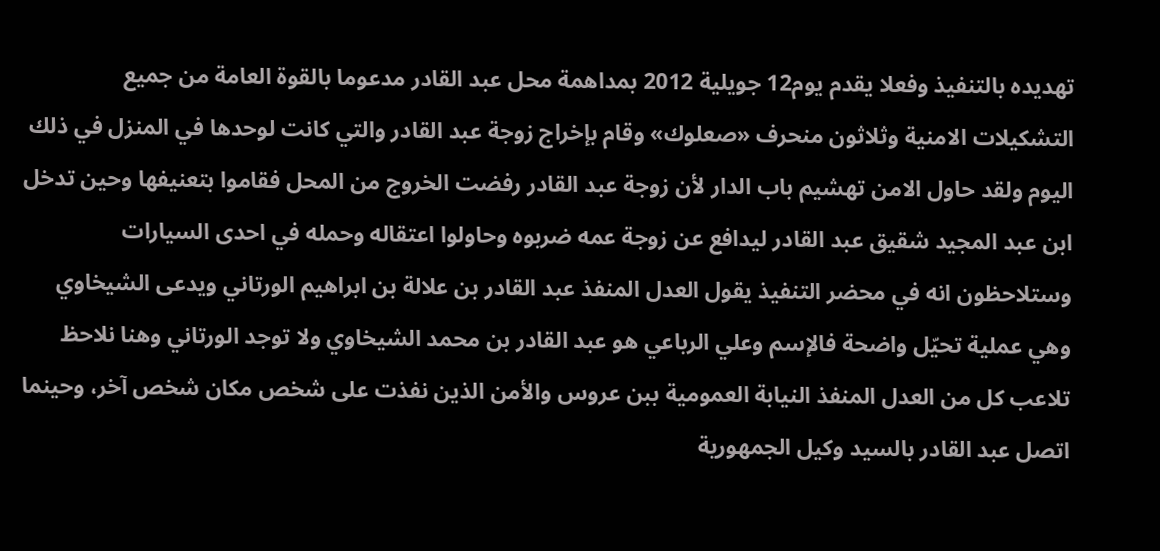تهديده بالتنفيذ وفعلا يقدم يوم12 جويلية 2012 بمداهمة محل عبد القادر مدعوما بالقوة العامة من جميع التشكيلات الامنية وثلاثون منحرف «صعلوك» وقام بإخراج زوجة عبد القادر والتي كانت لوحدها في المنزل في ذلك اليوم ولقد حاول الامن تهشيم باب الدار لأن زوجة عبد القادر رفضت الخروج من المحل فقاموا بتعنيفها وحين تدخل ابن عبد المجيد شقيق عبد القادر ليدافع عن زوجة عمه ضربوه وحاولوا اعتقاله وحمله في احدى السيارات وستلاحظون انه في محضر التنفيذ يقول العدل المنفذ عبد القادر بن علالة بن ابراهيم الورتاني ويدعى الشيخاوي وهي عملية تحيّل واضحة فالإسم وعلي الرباعي هو عبد القادر بن محمد الشيخاوي ولا توجد الورتاني وهنا نلاحظ تلاعب كل من العدل المنفذ النيابة العمومية ببن عروس والأمن الذين نفذت على شخص مكان شخص آخر، وحينما اتصل عبد القادر بالسيد وكيل الجمهورية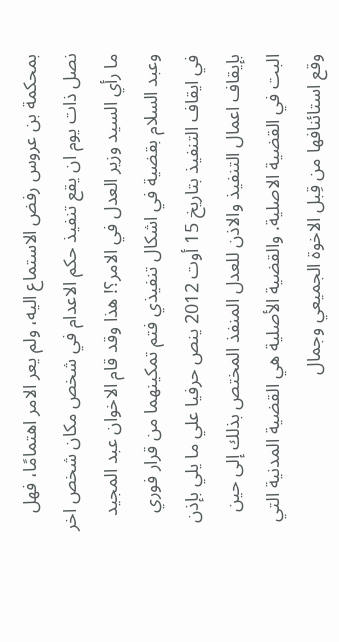بمحكمة بن عروس رفض الاستماع اليه، ولم يعر الامر اهتمامًا، فهل نصل ذات يوم ان يقع تنفيذ حكم الاعدام في شخص مكان شخص اخر ما رأي السيد وزير العدل في الامر؟! هذا وقد قام الاخوان عبد المجيد وعبد السلام بقضية في اشكال تنفيذي فتم تمكينهما من قرار فوري في ايقاف التنفيذ بتاريخ 15 أوت 2012 ينص حرفيا علي ما يلي بإذن بإيقاف اعمال التنفيذ والاذن للعدل المنفذ المختص بذلك إلى حين البت في القضية الاصلية. والقضية الأصلية هي القضية المدنية التي وقع استائنافها من قِبل الاخوة الجميعي وجمال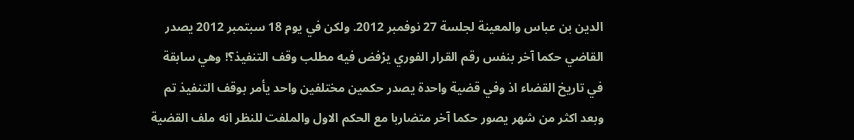الدين بن عباس والمعينة لجلسة 27 نوفمبر 2012. ولكن في يوم 18 سبتمبر 2012 يصدر القاضي حكما آخر بنفس رقم القرار الفوري يرْفض فيه مطلب وقف التنفيذ؟! وهي سابقة في تاريخ القضاء اذ وفي قضية واحدة يصدر حكمين مختلفين واحد يأمر بوقف التنفيذ تم وبعد اكثر من شهر يصور حكما آخر متضاربا مع الحكم الاول والملفت للنظر انه ملف القضية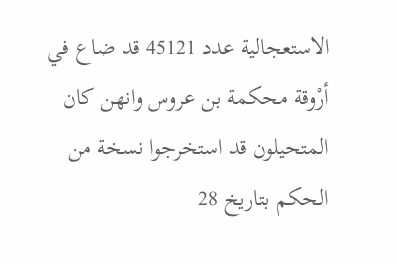الاستعجالية عدد 45121 قد ضاع في أرْوقة محكمة بن عروس وانهن كان المتحيلون قد استخرجوا نسخة من الحكم بتاريخ 28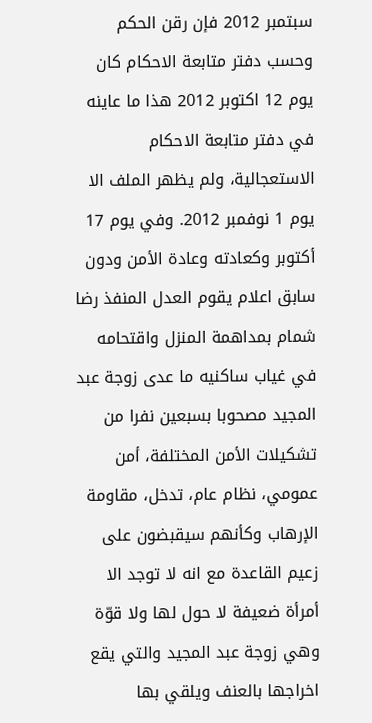سبتمبر 2012 فإن رقن الحكم وحسب دفتر متابعة الاحكام كان يوم 12 اكتوبر 2012 هذا ما عاينه في دفتر متابعة الاحكام الاستعجالية، ولم يظهر الملف الا يوم 1 نوفمبر 2012. وفي يوم 17 أكتوبر وكعادته وعادة الأمن ودون سابق اعلام يقوم العدل المنفذ رضا شمام بمداهمة المنزل واقتحامه في غياب ساكنيه ما عدى زوجة عبد المجيد مصحوبا بسبعين نفرا من تشكيلات الأمن المختلفة، أمن عمومي، نظام عام، تدخل، مقاومة الإرهاب وكأنهم سيقبضون على زعيم القاعدة مع انه لا توجد الا أمرأة ضعيفة لا حول لها ولا قوّة وهي زوجة عبد المجيد والتي يقع اخراجها بالعنف ويلقي بها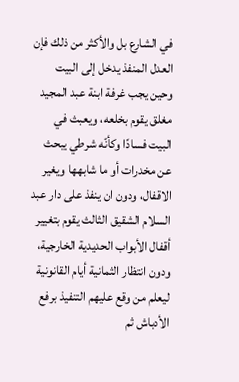في الشارع بل والأكثر من ذلك فإن العدل المنفذ يدخل إلى البيت وحين يجب غرفة ابنة عبد المجيد مغلق يقوم بخلعه، ويعبث في البيت فسادًا وكأنّه شرطي يبحث عن مخدرات أو ما شابهها ويغير الاقفال، ودون ان ينفذ على دار عبد السلام الشقيق الثالث يقوم بتغيير أقفال الأبواب الحديدية الخارجية، ودون انتظار الثمانية أيام القانونية ليعلم من وقع عليهم التنفيذ برفع الأدباش ثم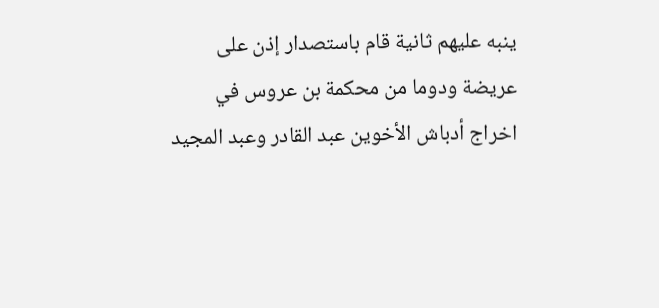ينبه عليهم ثانية قام باستصدار إذن على عريضة ودوما من محكمة بن عروس في اخراج أدباش الأخوين عبد القادر وعبد المجيد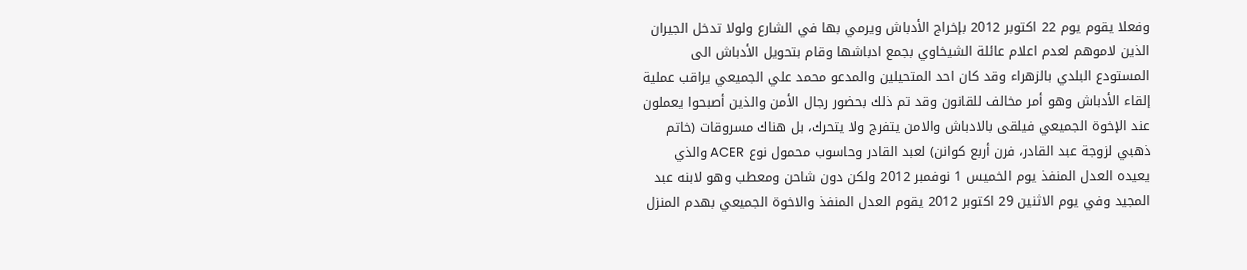وفعلا يقوم يوم 22 اكتوبر 2012 بإخراج الأدباش ويرمي بها في الشارع ولولا تدخل الجيران الذين لاموهم لعدم اعلام عائلة الشيخاوي بجمع ادباشها وقام بتحويل الأدباش الى المستودع البلدي بالزهراء وقد كان احد المتحيلين والمدعو محمد علي الجميعي يراقب عملية إلقاء الأدباش وهو أمر مخالف للقانون وقد تم ذلك بحضور رجال الأمن والذين أصبحوا يعملون عند الإخوة الجميعي فيلقى بالادباش والامن يتفرج ولا يتحرك، بل هناك مسروقات (خاتم ذهبي لزوجة عبد القادر، فرن أربع كوانن) لعبد القادر وحاسوب محمول نوع ACER والذي يعيده العدل المنفذ يوم الخميس 1 نوفمبر 2012 ولكن دون شاحن ومعطب وهو لابنه عبد المجيد وفي يوم الاثنين 29 اكتوبر 2012 يقوم العدل المنفذ والاخوة الجميعي بهدم المنزل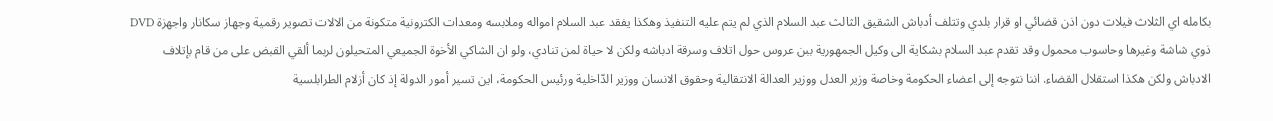بكامله اي الثلاث فيلات دون اذن قضائي او قرار بلدي وتتلف أدباش الشقيق الثالث عبد السلام الذي لم يتم عليه التنفيذ وهكذا يفقد عبد السلام امواله وملابسه ومعدات الكترونية متكونة من الالات تصوير رقمية وجهاز سكانار واجهزة DVD ذوي شاشة وغيرها وحاسوب محمول وقد تقدم عبد السلام بشكاية الى وكيل الجمهورية ببن عروس حول اتلاف وسرقة ادباشه ولكن لا حياة لمن تنادي، ولو ان الشاكي الأخوة الجميعي المتحيلون لربما ألقي القبض على من قام بإتلاف الادباش ولكن هكذا استقلال القضاء. اننا نتوجه إلى اعضاء الحكومة وخاصة وزير العدل ووزير العدالة الانتقالية وحقوق الانسان ووزير الدّاخلية ورئيس الحكومة، اين تسير أمور الدولة إذ كان أزلام الطرابلسية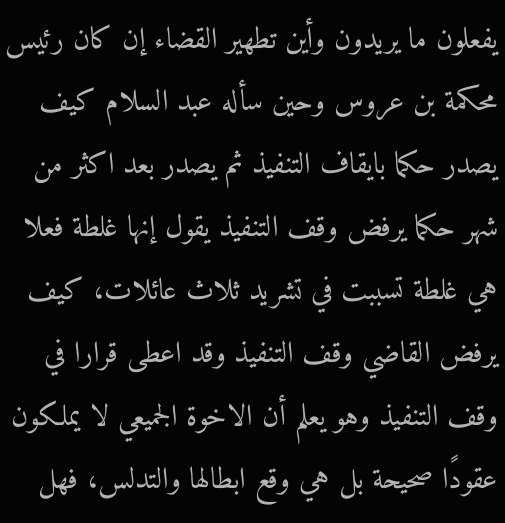يفعلون ما يريدون وأين تطهير القضاء إن كان رئيس محكمة بن عروس وحين سأله عبد السلام كيف يصدر حكما بايقاف التنفيذ ثم يصدر بعد اكثر من شهر حكما يرفض وقف التنفيذ يقول إنها غلطة فعلا هي غلطة تسببت في تشريد ثلاث عائلات، كيف يرفض القاضي وقف التنفيذ وقد اعطى قرارا في وقف التنفيذ وهو يعلم أن الاخوة الجميعي لا يملكون عقودًا صحيحة بل هي وقع ابطالها والتدلس، فهل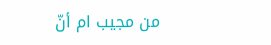من مجيب ام أنّ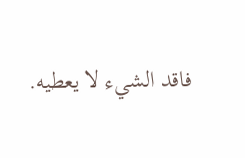فاقد الشيء لا يعطيه.